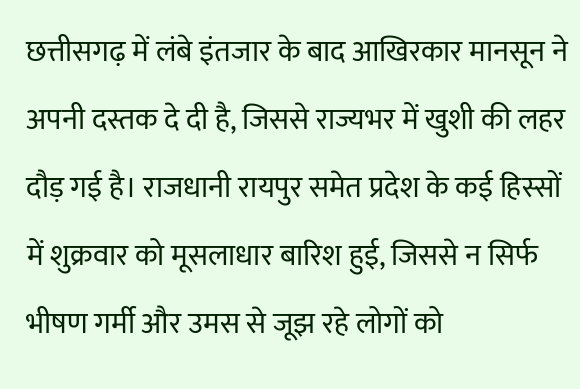छत्तीसगढ़ में लंबे इंतजार के बाद आखिरकार मानसून ने अपनी दस्तक दे दी है, जिससे राज्यभर में खुशी की लहर दौड़ गई है। राजधानी रायपुर समेत प्रदेश के कई हिस्सों में शुक्रवार को मूसलाधार बारिश हुई, जिससे न सिर्फ भीषण गर्मी और उमस से जूझ रहे लोगों को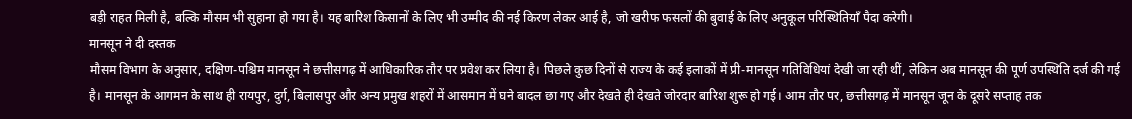बड़ी राहत मिली है, बल्कि मौसम भी सुहाना हो गया है। यह बारिश किसानों के लिए भी उम्मीद की नई किरण लेकर आई है, जो खरीफ फसलों की बुवाई के लिए अनुकूल परिस्थितियाँ पैदा करेगी।
मानसून ने दी दस्तक
मौसम विभाग के अनुसार, दक्षिण-पश्चिम मानसून ने छत्तीसगढ़ में आधिकारिक तौर पर प्रवेश कर लिया है। पिछले कुछ दिनों से राज्य के कई इलाकों में प्री-मानसून गतिविधियां देखी जा रही थीं, लेकिन अब मानसून की पूर्ण उपस्थिति दर्ज की गई है। मानसून के आगमन के साथ ही रायपुर, दुर्ग, बिलासपुर और अन्य प्रमुख शहरों में आसमान में घने बादल छा गए और देखते ही देखते जोरदार बारिश शुरू हो गई। आम तौर पर, छत्तीसगढ़ में मानसून जून के दूसरे सप्ताह तक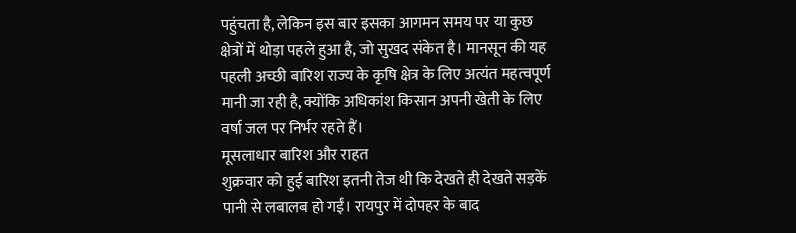पहुंचता है, लेकिन इस बार इसका आगमन समय पर या कुछ क्षेत्रों में थोड़ा पहले हुआ है, जो सुखद संकेत है। मानसून की यह पहली अच्छी बारिश राज्य के कृषि क्षेत्र के लिए अत्यंत महत्वपूर्ण मानी जा रही है, क्योंकि अधिकांश किसान अपनी खेती के लिए वर्षा जल पर निर्भर रहते हैं।
मूसलाधार बारिश और राहत
शुक्रवार को हुई बारिश इतनी तेज थी कि देखते ही देखते सड़कें पानी से लबालब हो गईं। रायपुर में दोपहर के बाद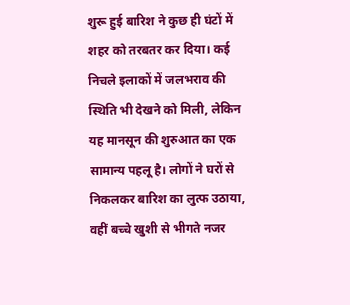शुरू हुई बारिश ने कुछ ही घंटों में शहर को तरबतर कर दिया। कई निचले इलाकों में जलभराव की स्थिति भी देखने को मिली, लेकिन यह मानसून की शुरुआत का एक सामान्य पहलू है। लोगों ने घरों से निकलकर बारिश का लुत्फ उठाया, वहीं बच्चे खुशी से भीगते नजर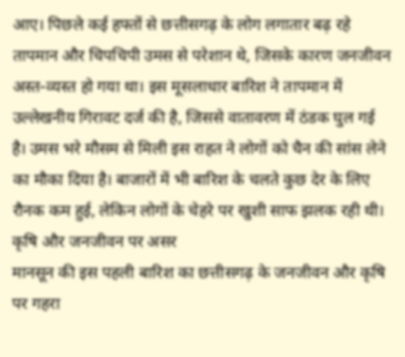आए। पिछले कई हफ्तों से छत्तीसगढ़ के लोग लगातार बढ़ रहे तापमान और चिपचिपी उमस से परेशान थे, जिसके कारण जनजीवन अस्त-व्यस्त हो गया था। इस मूसलाधार बारिश ने तापमान में उल्लेखनीय गिरावट दर्ज की है, जिससे वातावरण में ठंडक घुल गई है। उमस भरे मौसम से मिली इस राहत ने लोगों को चैन की सांस लेने का मौका दिया है। बाजारों में भी बारिश के चलते कुछ देर के लिए रौनक कम हुई, लेकिन लोगों के चेहरे पर खुशी साफ झलक रही थी।
कृषि और जनजीवन पर असर
मानसून की इस पहली बारिश का छत्तीसगढ़ के जनजीवन और कृषि पर गहरा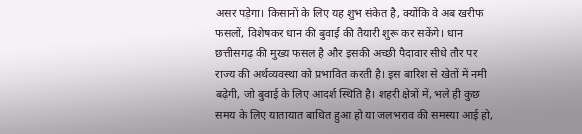असर पड़ेगा। किसानों के लिए यह शुभ संकेत है, क्योंकि वे अब खरीफ फसलों, विशेषकर धान की बुवाई की तैयारी शुरू कर सकेंगे। धान छत्तीसगढ़ की मुख्य फसल है और इसकी अच्छी पैदावार सीधे तौर पर राज्य की अर्थव्यवस्था को प्रभावित करती है। इस बारिश से खेतों में नमी बढ़ेगी, जो बुवाई के लिए आदर्श स्थिति है। शहरी क्षेत्रों में, भले ही कुछ समय के लिए यातायात बाधित हुआ हो या जलभराव की समस्या आई हो,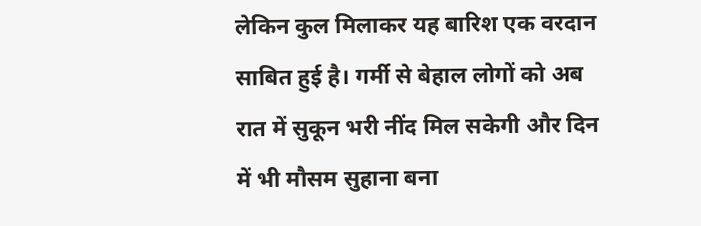लेकिन कुल मिलाकर यह बारिश एक वरदान साबित हुई है। गर्मी से बेहाल लोगों को अब रात में सुकून भरी नींद मिल सकेगी और दिन में भी मौसम सुहाना बना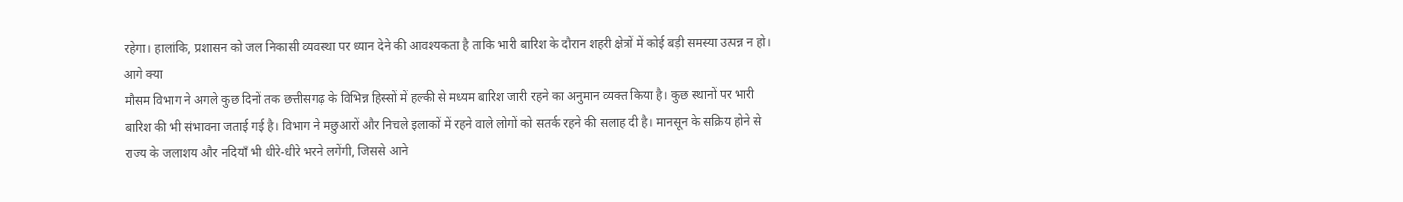रहेगा। हालांकि, प्रशासन को जल निकासी व्यवस्था पर ध्यान देने की आवश्यकता है ताकि भारी बारिश के दौरान शहरी क्षेत्रों में कोई बड़ी समस्या उत्पन्न न हो।
आगे क्या
मौसम विभाग ने अगले कुछ दिनों तक छत्तीसगढ़ के विभिन्न हिस्सों में हल्की से मध्यम बारिश जारी रहने का अनुमान व्यक्त किया है। कुछ स्थानों पर भारी बारिश की भी संभावना जताई गई है। विभाग ने मछुआरों और निचले इलाकों में रहने वाले लोगों को सतर्क रहने की सलाह दी है। मानसून के सक्रिय होने से राज्य के जलाशय और नदियाँ भी धीरे-धीरे भरने लगेंगी, जिससे आने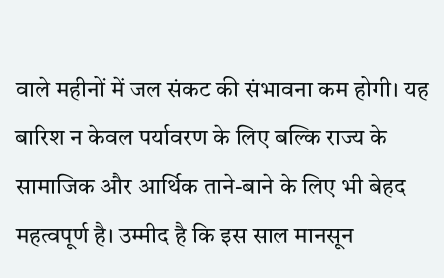वाले महीनों में जल संकट की संभावना कम होगी। यह बारिश न केवल पर्यावरण के लिए बल्कि राज्य के सामाजिक और आर्थिक ताने-बाने के लिए भी बेहद महत्वपूर्ण है। उम्मीद है कि इस साल मानसून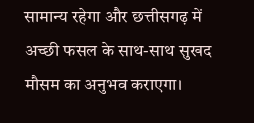सामान्य रहेगा और छत्तीसगढ़ में अच्छी फसल के साथ-साथ सुखद मौसम का अनुभव कराएगा।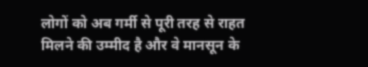लोगों को अब गर्मी से पूरी तरह से राहत मिलने की उम्मीद है और वे मानसून के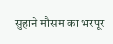सुहाने मौसम का भरपूर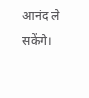आनंद ले सकेंगे।